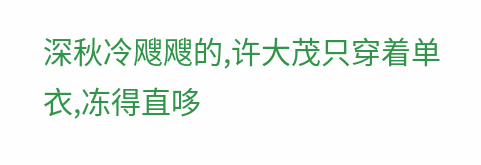深秋冷飕飕的,许大茂只穿着单衣,冻得直哆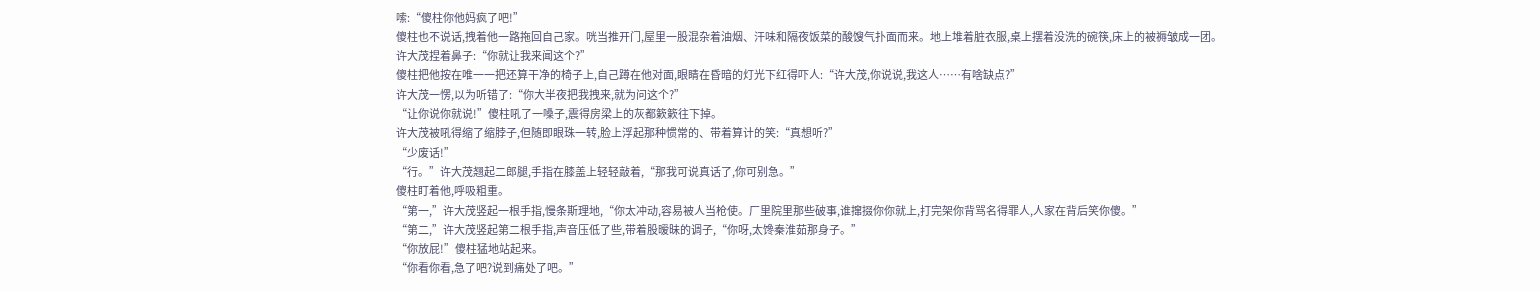嗦:“傻柱你他妈疯了吧!”
傻柱也不说话,拽着他一路拖回自己家。咣当推开门,屋里一股混杂着油烟、汗味和隔夜饭菜的酸馊气扑面而来。地上堆着脏衣服,桌上摆着没洗的碗筷,床上的被褥皱成一团。
许大茂捏着鼻子:“你就让我来闻这个?”
傻柱把他按在唯一一把还算干净的椅子上,自己蹲在他对面,眼睛在昏暗的灯光下红得吓人:“许大茂,你说说,我这人……有啥缺点?”
许大茂一愣,以为听错了:“你大半夜把我拽来,就为问这个?”
“让你说你就说!”傻柱吼了一嗓子,震得房梁上的灰都簌簌往下掉。
许大茂被吼得缩了缩脖子,但随即眼珠一转,脸上浮起那种惯常的、带着算计的笑:“真想听?”
“少废话!”
“行。”许大茂翘起二郎腿,手指在膝盖上轻轻敲着,“那我可说真话了,你可别急。”
傻柱盯着他,呼吸粗重。
“第一,”许大茂竖起一根手指,慢条斯理地,“你太冲动,容易被人当枪使。厂里院里那些破事,谁撺掇你你就上,打完架你背骂名得罪人,人家在背后笑你傻。”
“第二,”许大茂竖起第二根手指,声音压低了些,带着股暧昧的调子,“你呀,太馋秦淮茹那身子。”
“你放屁!”傻柱猛地站起来。
“你看你看,急了吧?说到痛处了吧。”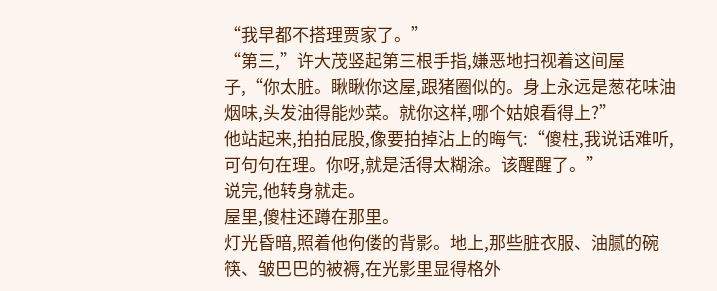“我早都不搭理贾家了。”
“第三,”许大茂竖起第三根手指,嫌恶地扫视着这间屋子,“你太脏。瞅瞅你这屋,跟猪圈似的。身上永远是葱花味油烟味,头发油得能炒菜。就你这样,哪个姑娘看得上?”
他站起来,拍拍屁股,像要拍掉沾上的晦气:“傻柱,我说话难听,可句句在理。你呀,就是活得太糊涂。该醒醒了。”
说完,他转身就走。
屋里,傻柱还蹲在那里。
灯光昏暗,照着他佝偻的背影。地上,那些脏衣服、油腻的碗筷、皱巴巴的被褥,在光影里显得格外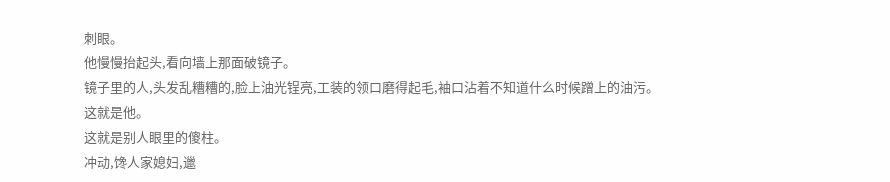刺眼。
他慢慢抬起头,看向墙上那面破镜子。
镜子里的人,头发乱糟糟的,脸上油光锃亮,工装的领口磨得起毛,袖口沾着不知道什么时候蹭上的油污。
这就是他。
这就是别人眼里的傻柱。
冲动,馋人家媳妇,邋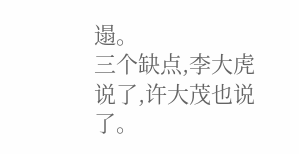遢。
三个缺点,李大虎说了,许大茂也说了。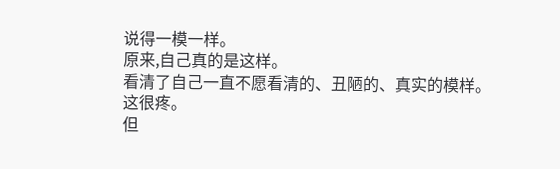说得一模一样。
原来,自己真的是这样。
看清了自己一直不愿看清的、丑陋的、真实的模样。
这很疼。
但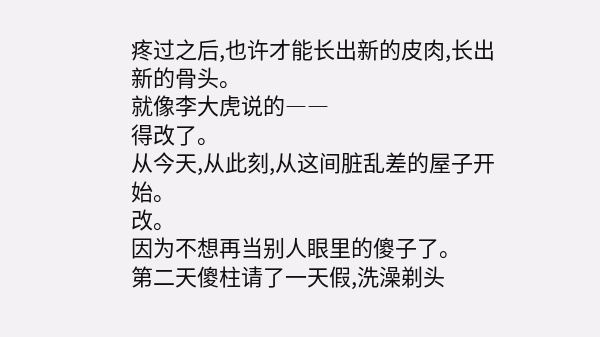疼过之后,也许才能长出新的皮肉,长出新的骨头。
就像李大虎说的――
得改了。
从今天,从此刻,从这间脏乱差的屋子开始。
改。
因为不想再当别人眼里的傻子了。
第二天傻柱请了一天假,洗澡剃头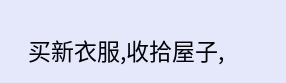买新衣服,收拾屋子,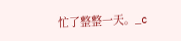忙了整整一天。_c